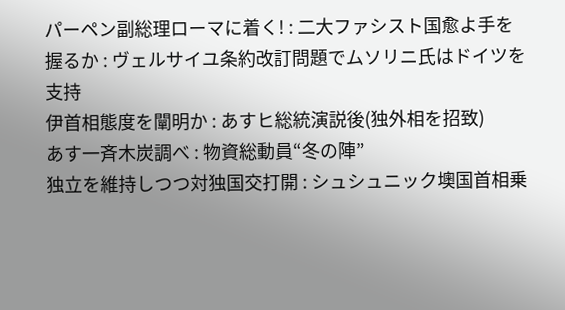パーペン副総理ローマに着く! : 二大ファシスト国愈よ手を握るか : ヴェルサイユ条約改訂問題でムソリニ氏はドイツを支持
伊首相態度を闡明か : あすヒ総統演説後(独外相を招致)
あす一斉木炭調べ : 物資総動員“冬の陣”
独立を維持しつつ対独国交打開 : シュシュニック墺国首相乗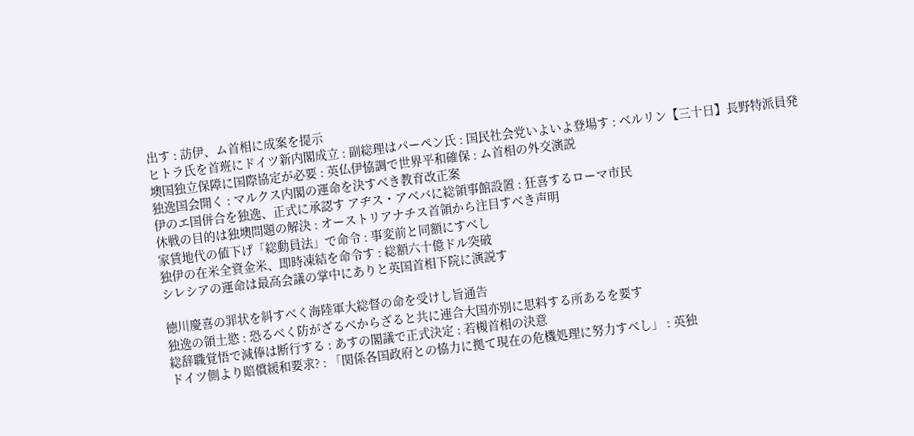出す : 訪伊、ム首相に成案を提示
ヒトラ氏を首班にドイツ新内閣成立 : 副総理はパーペン氏 : 国民社会党いよいよ登場す : ベルリン【三十日】長野特派員発
墺国独立保障に国際協定が必要 : 英仏伊恊調で世界平和確保 : ム首相の外交演説
独逸国会開く : マルクス内閣の運命を決すべき教育改正案
伊のエ国併合を独逸、正式に承認す アヂス・アベバに総領事館設置 : 狂喜するローマ市民
休戦の目的は独墺問題の解決 : オーストリアナチス首領から注目すべき声明
家賃地代の値下げ「総動員法」で命令 : 事変前と同額にすべし
独伊の在米全資金米、即時凍結を命令す : 総額六十億ドル突破
シレシアの運命は最高会議の掌中にありと英国首相下院に演説す

徳川慶喜の罪状を糾すべく海陸軍大総督の命を受けし旨通告
独逸の領土慾 : 恐るべく防がざるべからざると共に連合大国亦別に思料する所あるを要す
総辞職覚悟で減俸は断行する : あすの閣議で正式決定 : 若槻首相の決意
ドイツ側より賠償緩和要求? : 「関係各国政府との恊力に拠て現在の危機処理に努力すべし」 : 英独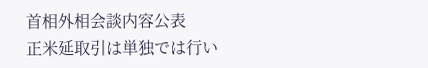首相外相会談内容公表
正米延取引は単独では行い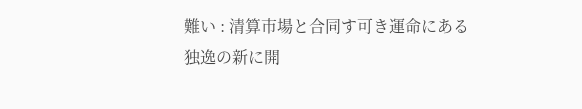難い : 清算市場と合同す可き運命にある
独逸の新に開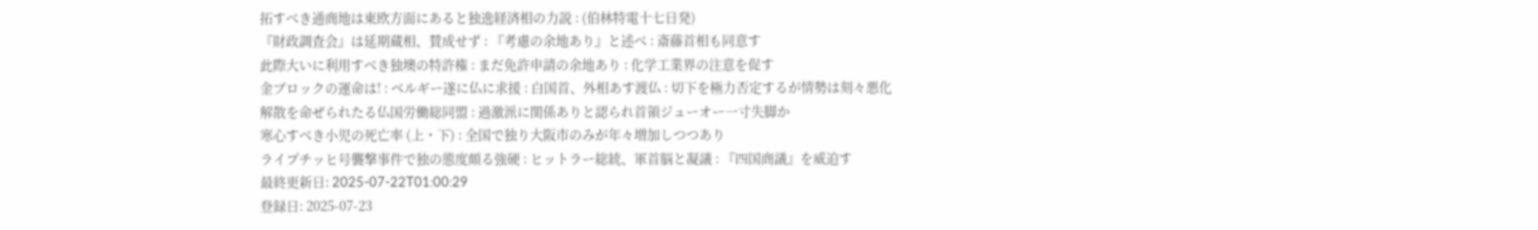拓すべき通商地は東欧方面にあると独逸経済相の力説 : (伯林特電十七日発)
『財政調査会』は延期蔵相、賛成せず : 『考慮の余地あり』と述べ : 斎藤首相も同意す
此際大いに利用すべき独墺の特許権 : まだ免許申請の余地あり : 化学工業界の注意を促す
金ブロックの運命は! : ベルギー遂に仏に求援 : 白国首、外相あす渡仏 : 切下を極力否定するが情勢は刻々悪化
解散を命ぜられたる仏国労働総同盟 : 過激派に関係ありと認られ首領ジューオー一寸失脚か
寒心すべき小児の死亡率 (上・下) : 全国で独り大阪市のみが年々増加しつつあり
ライプチッヒ号襲撃事件で独の態度頗る強硬 : ヒットラー総統、軍首脳と凝議 : 『四国商議』を威迫す
最終更新日: 2025-07-22T01:00:29
登録日: 2025-07-23